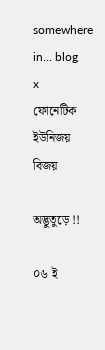somewhere in... blog
x
ফোনেটিক ইউনিজয় বিজয়

অদ্ভুতুড়ে !!

০৬ ই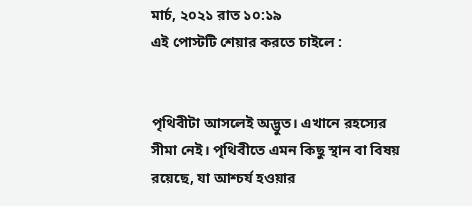মার্চ, ২০২১ রাত ১০:১৯
এই পোস্টটি শেয়ার করতে চাইলে :


পৃথিবীটা আসলেই অদ্ভুত। এখানে রহস্যের সীমা নেই। পৃথিবীতে এমন কিছু স্থান বা বিষয় রয়েছে, যা আশ্চর্য হওয়ার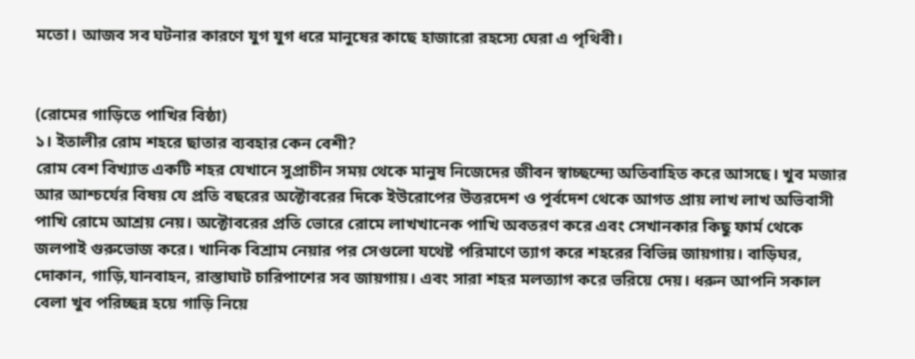মতো। আজব সব ঘটনার কারণে যুগ যুগ ধরে মানুষের কাছে হাজারো রহস্যে ঘেরা এ পৃথিবী।


(রোমের গাড়িতে পাখির বিষ্ঠা)
১। ইতালীর রোম শহরে ছাতার ব্যবহার কেন বেশী?
রোম বেশ বিখ্যাত একটি শহর যেখানে সুপ্রাচীন সময় থেকে মানুষ নিজেদের জীবন স্বাচ্ছন্দ্যে অতিবাহিত করে আসছে। খুব মজার আর আশ্চর্যের বিষয় যে প্রতি বছরের অক্টোবরের দিকে ইউরোপের উত্তরদেশ ও পূর্বদেশ থেকে আগত প্রায় লাখ লাখ অভিবাসী পাখি রোমে আশ্রয় নেয়। অক্টোবরের প্রতি ভোরে রোমে লাখখানেক পাখি অবতরণ করে এবং সেখানকার কিছু ফার্ম থেকে জলপাই গুরুভোজ করে। খানিক বিশ্রাম নেয়ার পর সেগুলো যথেষ্ট পরিমাণে ত্যাগ করে শহরের বিভিন্ন জায়গায়। বাড়িঘর, দোকান, গাড়ি,যানবাহন, রাস্তাঘাট চারিপাশের সব জায়গায়। এবং সারা শহর মলত্যাগ করে ভরিয়ে দেয়। ধরুন আপনি সকাল বেলা খুব পরিচ্ছন্ন হয়ে গাড়ি নিয়ে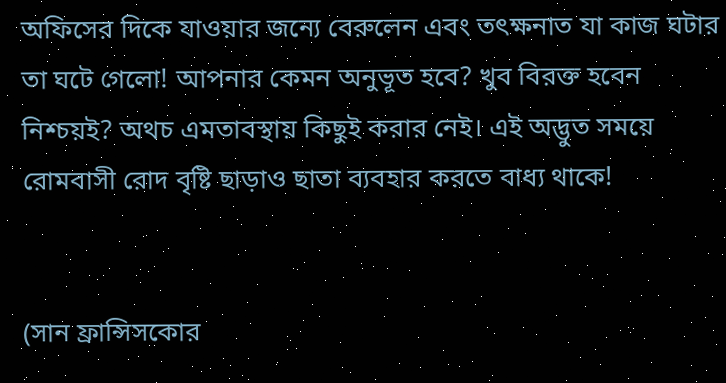অফিসের দিকে যাওয়ার জন্যে বেরুলেন এবং তৎক্ষনাত যা কাজ ঘটার তা ঘটে গেলো! আপনার কেমন অনুভূত হবে? খুব বিরক্ত হবেন নিশ্চয়ই? অথচ এমতাবস্থায় কিছুই করার নেই। এই অদ্ভুত সময়ে রোমবাসী রোদ বৃষ্টি ছাড়াও ছাতা ব্যবহার করতে বাধ্য থাকে!


(সান ফ্রান্সিসকোর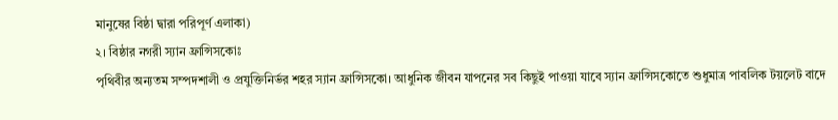মানুষের বিষ্ঠা দ্বারা পরিপূর্ণ এলাকা)
২। বিষ্ঠার নগরী স্যান ফ্রান্সিসকোঃ
পৃথিবীর অন্যতম সম্পদশালী ও প্রযুক্তিনির্ভর শহর স্যান ফ্রান্সিসকো। আধুনিক জীবন যাপনের সব কিছুই পাওয়া যাবে স্যান ফ্রান্সিসকোতে শুধুমাত্র পাবলিক টয়লেট বাদে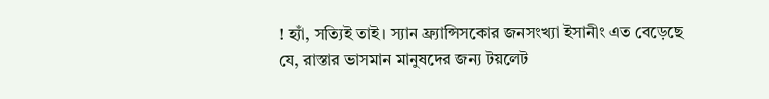! হ্যাঁ, সত্যিই তাই। স্যান ফ্র্যান্সিসকোর জনসংখ্যা ইসানীং এত বেড়েছে যে, রাস্তার ভাসমান মানুষদের জন্য টয়লেট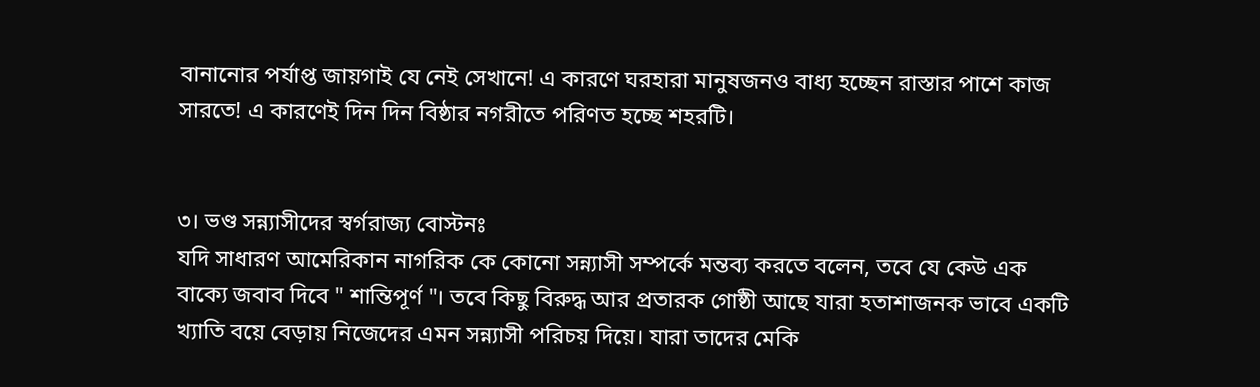বানানোর পর্যাপ্ত জায়গাই যে নেই সেখানে! এ কারণে ঘরহারা মানুষজনও বাধ্য হচ্ছেন রাস্তার পাশে কাজ সারতে! এ কারণেই দিন দিন বিষ্ঠার নগরীতে পরিণত হচ্ছে শহরটি।


৩। ভণ্ড সন্ন্যাসীদের স্বর্গরাজ্য বোস্টনঃ
যদি সাধারণ আমেরিকান নাগরিক কে কোনো সন্ন্যাসী সম্পর্কে মন্তব্য করতে বলেন, তবে যে কেউ এক বাক্যে জবাব দিবে " শান্তিপূর্ণ "। তবে কিছু বিরুদ্ধ আর প্রতারক গোষ্ঠী আছে যারা হতাশাজনক ভাবে একটি খ্যাতি বয়ে বেড়ায় নিজেদের এমন সন্ন্যাসী পরিচয় দিয়ে। যারা তাদের মেকি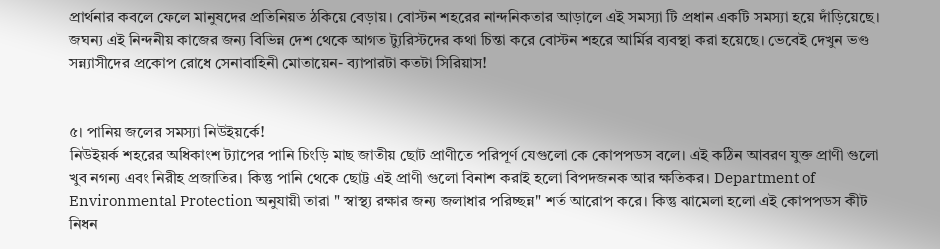প্রার্থনার কবলে ফেলে মানুষদের প্রতিনিয়ত ঠকিয়ে বেড়ায়। বোস্টন শহরের নান্দনিকতার আড়ালে এই সমস্যা টি প্রধান একটি সমস্যা হয়ে দাঁড়িয়েছে। জঘন্য এই নিন্দনীয় কাজের জন্য বিভিন্ন দেশ থেকে আগত ট্যুরিস্টদের কথা চিন্তা করে বোস্টন শহরে আর্মির ব্যবস্থা করা হয়েছে। ভেবেই দেখুন ভণ্ড সন্ন্যাসীদের প্রকোপ রোধে সেনাবাহিনী মোতায়েন- ব্যাপারটা কতটা সিরিয়াস!


৫। পানিয় জলের সমস্যা নিউইয়র্কে!
নিউইয়র্ক শহরের অধিকাংশ ট্যাপের পানি চিংড়ি মাছ জাতীয় ছোট প্রাণীতে পরিপূর্ণ যেগুলো কে কোপপডস বলে। এই কঠিন আবরণ যুক্ত প্রাণী গুলো খুব নগন্য এবং নিরীহ প্রজাতির। কিন্তু পানি থেকে ছোট্ট এই প্রাণী গুলো বিনাশ করাই হলো বিপদজনক আর ক্ষতিকর। Department of Environmental Protection অনুযায়ী তারা " স্বাস্থ্য রক্ষার জন্য জলাধার পরিচ্ছন্ন" শর্ত আরোপ করে। কিন্তু ঝামেলা হলো এই কোপপডস কীট নিধন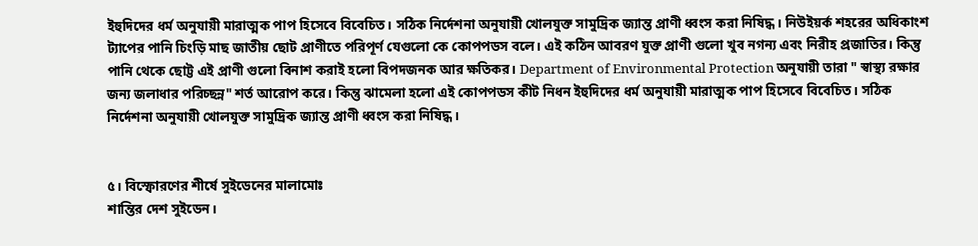ইহুদিদের ধর্ম অনুযায়ী মারাত্মক পাপ হিসেবে বিবেচিত। সঠিক নির্দেশনা অনুযায়ী খোলযুক্ত সামুদ্রিক জ্যান্ত প্রাণী ধ্বংস করা নিষিদ্ধ। নিউইয়র্ক শহরের অধিকাংশ ট্যাপের পানি চিংড়ি মাছ জাতীয় ছোট প্রাণীতে পরিপূর্ণ যেগুলো কে কোপপডস বলে। এই কঠিন আবরণ যুক্ত প্রাণী গুলো খুব নগন্য এবং নিরীহ প্রজাতির। কিন্তু পানি থেকে ছোট্ট এই প্রাণী গুলো বিনাশ করাই হলো বিপদজনক আর ক্ষতিকর। Department of Environmental Protection অনুযায়ী তারা " স্বাস্থ্য রক্ষার জন্য জলাধার পরিচ্ছন্ন" শর্ত আরোপ করে। কিন্তু ঝামেলা হলো এই কোপপডস কীট নিধন ইহুদিদের ধর্ম অনুযায়ী মারাত্মক পাপ হিসেবে বিবেচিত। সঠিক নির্দেশনা অনুযায়ী খোলযুক্ত সামুদ্রিক জ্যান্ত প্রাণী ধ্বংস করা নিষিদ্ধ।


৫। বিস্ফোরণের শীর্ষে সুইডেনের মালামোঃ
শান্তির দেশ সুইডেন।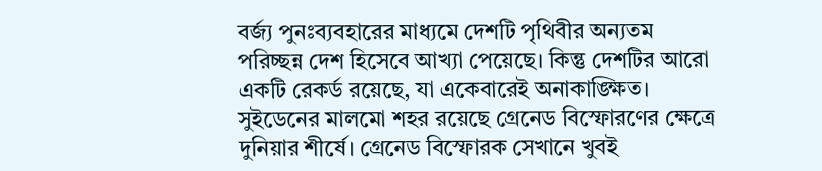বর্জ্য পুনঃব্যবহারের মাধ্যমে দেশটি পৃথিবীর অন্যতম পরিচ্ছন্ন দেশ হিসেবে আখ্যা পেয়েছে। কিন্তু দেশটির আরো একটি রেকর্ড রয়েছে, যা একেবারেই অনাকাঙ্ক্ষিত। সুইডেনের মালমো শহর রয়েছে গ্রেনেড বিস্ফোরণের ক্ষেত্রে দুনিয়ার শীর্ষে। গ্রেনেড বিস্ফোরক সেখানে খুবই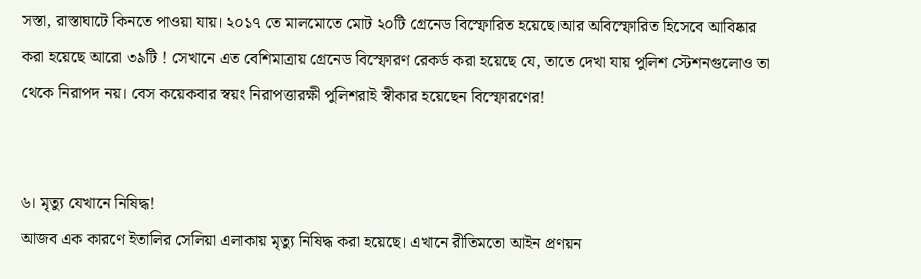সস্তা, রাস্তাঘাটে কিনতে পাওয়া যায়। ২০১৭ তে মালমোতে মোট ২০টি গ্রেনেড বিস্ফোরিত হয়েছে।আর অবিস্ফোরিত হিসেবে আবিষ্কার করা হয়েছে আরো ৩৯টি ! সেখানে এত বেশিমাত্রায় গ্রেনেড বিস্ফোরণ রেকর্ড করা হয়েছে যে, তাতে দেখা যায় পুলিশ স্টেশনগুলোও তা থেকে নিরাপদ নয়। বেস কয়েকবার স্বয়ং নিরাপত্তারক্ষী পুলিশরাই স্বীকার হয়েছেন বিস্ফোরণের!


৬। মৃত্যু যেখানে নিষিদ্ধ!
আজব এক কারণে ইতালির সেলিয়া এলাকায় মৃত্যু নিষিদ্ধ করা হয়েছে। এখানে রীতিমতো আইন প্রণয়ন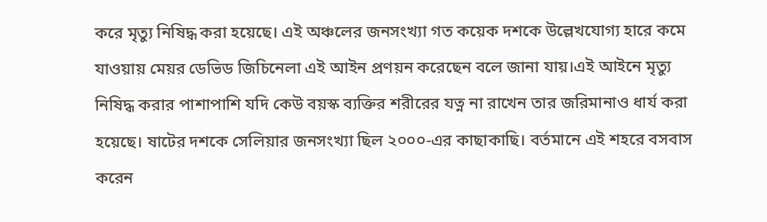করে মৃত্যু নিষিদ্ধ করা হয়েছে। এই অঞ্চলের জনসংখ্যা গত কয়েক দশকে উল্লেখযোগ্য হারে কমে যাওয়ায় মেয়র ডেভিড জিচিনেলা এই আইন প্রণয়ন করেছেন বলে জানা যায়।এই আইনে মৃত্যু নিষিদ্ধ করার পাশাপাশি যদি কেউ বয়স্ক ব্যক্তির শরীরের যত্ন না রাখেন তার জরিমানাও ধার্য করা হয়েছে। ষাটের দশকে সেলিয়ার জনসংখ্যা ছিল ২০০০-এর কাছাকাছি। বর্তমানে এই শহরে বসবাস করেন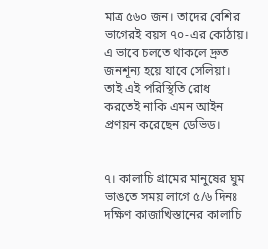মাত্র ৫৬০ জন। তাদের বেশির ভাগেরই বয়স ৭০-এর কোঠায়। এ ভাবে চলতে থাকলে দ্রুত জনশূন্য হয়ে যাবে সেলিয়া। তাই এই পরিস্থিতি রোধ করতেই নাকি এমন আইন প্রণয়ন করেছেন ডেভিড।


৭। কালাচি গ্রামের মানুষের ঘুম ভাঙতে সময় লাগে ৫/৬ দিনঃ
দক্ষিণ কাজাখিস্তানের কালাচি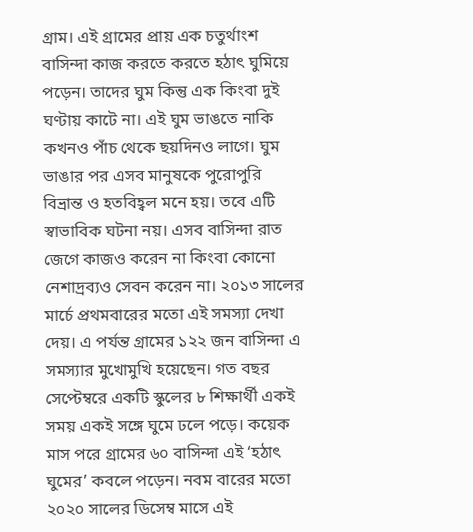গ্রাম। এই গ্রামের প্রায় এক চতুর্থাংশ বাসিন্দা কাজ করতে করতে হঠাৎ ঘুমিয়ে পড়েন। তাদের ঘুম কিন্তু এক কিংবা দুই ঘণ্টায় কাটে না। এই ঘুম ভাঙতে নাকি কখনও পাঁচ থেকে ছয়দিনও লাগে। ঘুম ভাঙার পর এসব মানুষকে পুরোপুরি বিভ্রান্ত ও হতবিহ্বল মনে হয়। তবে এটি স্বাভাবিক ঘটনা নয়। এসব বাসিন্দা রাত জেগে কাজও করেন না কিংবা কোনো নেশাদ্রব্যও সেবন করেন না। ২০১৩ সালের মার্চে প্রথমবারের মতো এই সমস্যা দেখা দেয়। এ পর্যন্ত গ্রামের ১২২ জন বাসিন্দা এ সমস্যার মুখোমুখি হয়েছেন। গত বছর সেপ্টেম্বরে একটি স্কুলের ৮ শিক্ষার্থী একই সময় একই সঙ্গে ঘুমে ঢলে পড়ে। কয়েক মাস পরে গ্রামের ৬০ বাসিন্দা এই ‘হঠাৎ ঘুমের’ কবলে পড়েন। নবম বারের মতো ২০২০ সালের ডিসেম্ব মাসে এই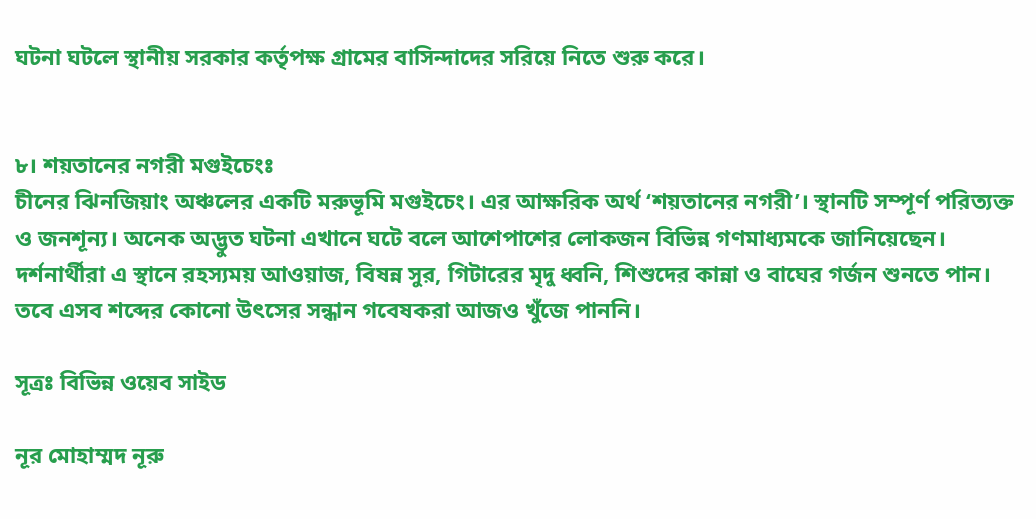ঘটনা ঘটলে স্থানীয় সরকার কর্তৃপক্ষ গ্রামের বাসিন্দাদের সরিয়ে নিতে শুরু করে।


৮। শয়তানের নগরী মগুইচেংঃ
চীনের ঝিনজিয়াং অঞ্চলের একটি মরুভূমি মগুইচেং। এর আক্ষরিক অর্থ ‘শয়তানের নগরী’। স্থানটি সম্পূর্ণ পরিত্যক্ত ও জনশূন্য। অনেক অদ্ভুত ঘটনা এখানে ঘটে বলে আশেপাশের লোকজন বিভিন্ন গণমাধ্যমকে জানিয়েছেন। দর্শনার্থীরা এ স্থানে রহস্যময় আওয়াজ, বিষন্ন সুর, গিটারের মৃদু ধ্বনি, শিশুদের কান্না ও বাঘের গর্জন শুনতে পান। তবে এসব শব্দের কোনো উৎসের সন্ধান গবেষকরা আজও খুঁজে পাননি।

সূত্রঃ বিভিন্ন ওয়েব সাইড

নূর মোহাম্মদ নূরু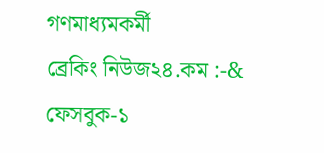গণমাধ্যমকর্মী
ব্রেকিং নিউজ২৪.কম :-& ফেসবুক-১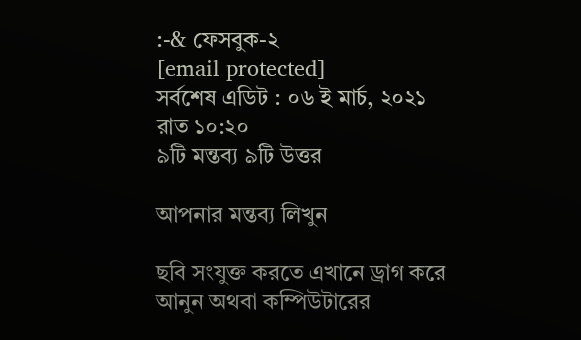:-& ফেসবুক-২
[email protected]
সর্বশেষ এডিট : ০৬ ই মার্চ, ২০২১ রাত ১০:২০
৯টি মন্তব্য ৯টি উত্তর

আপনার মন্তব্য লিখুন

ছবি সংযুক্ত করতে এখানে ড্রাগ করে আনুন অথবা কম্পিউটারের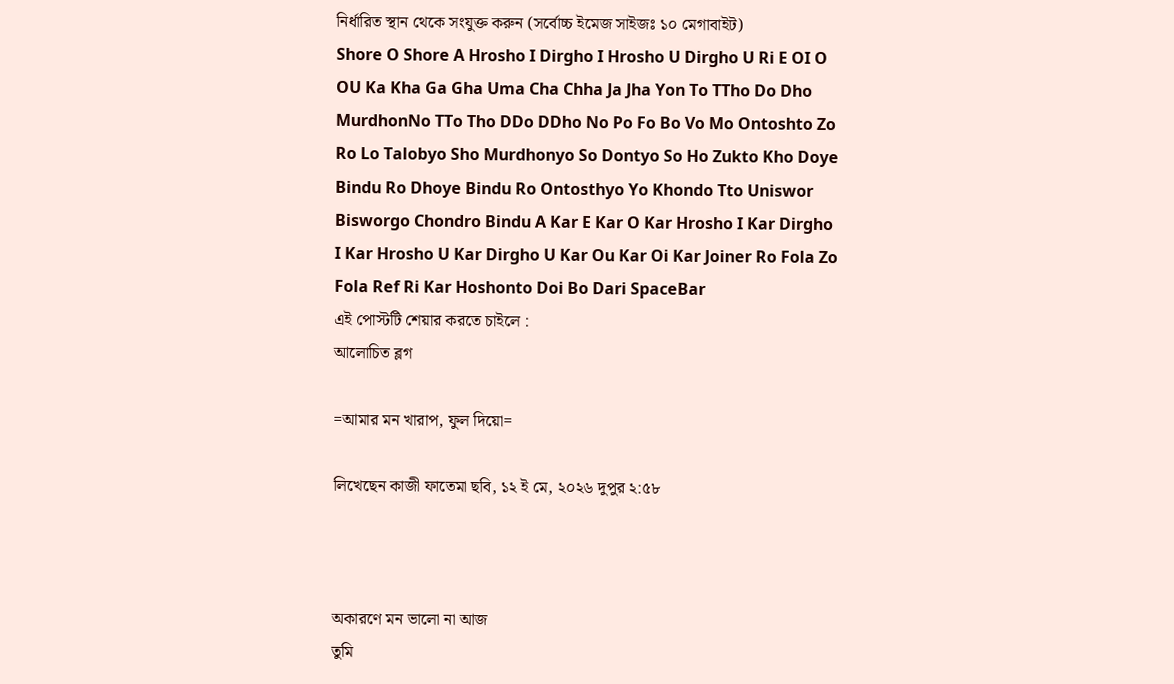নির্ধারিত স্থান থেকে সংযুক্ত করুন (সর্বোচ্চ ইমেজ সাইজঃ ১০ মেগাবাইট)
Shore O Shore A Hrosho I Dirgho I Hrosho U Dirgho U Ri E OI O OU Ka Kha Ga Gha Uma Cha Chha Ja Jha Yon To TTho Do Dho MurdhonNo TTo Tho DDo DDho No Po Fo Bo Vo Mo Ontoshto Zo Ro Lo Talobyo Sho Murdhonyo So Dontyo So Ho Zukto Kho Doye Bindu Ro Dhoye Bindu Ro Ontosthyo Yo Khondo Tto Uniswor Bisworgo Chondro Bindu A Kar E Kar O Kar Hrosho I Kar Dirgho I Kar Hrosho U Kar Dirgho U Kar Ou Kar Oi Kar Joiner Ro Fola Zo Fola Ref Ri Kar Hoshonto Doi Bo Dari SpaceBar
এই পোস্টটি শেয়ার করতে চাইলে :
আলোচিত ব্লগ

=আমার মন খারাপ, ফুল দিয়ো=

লিখেছেন কাজী ফাতেমা ছবি, ১২ ই মে, ২০২৬ দুপুর ২:৫৮



অকারণে মন ভালো না আজ
তুমি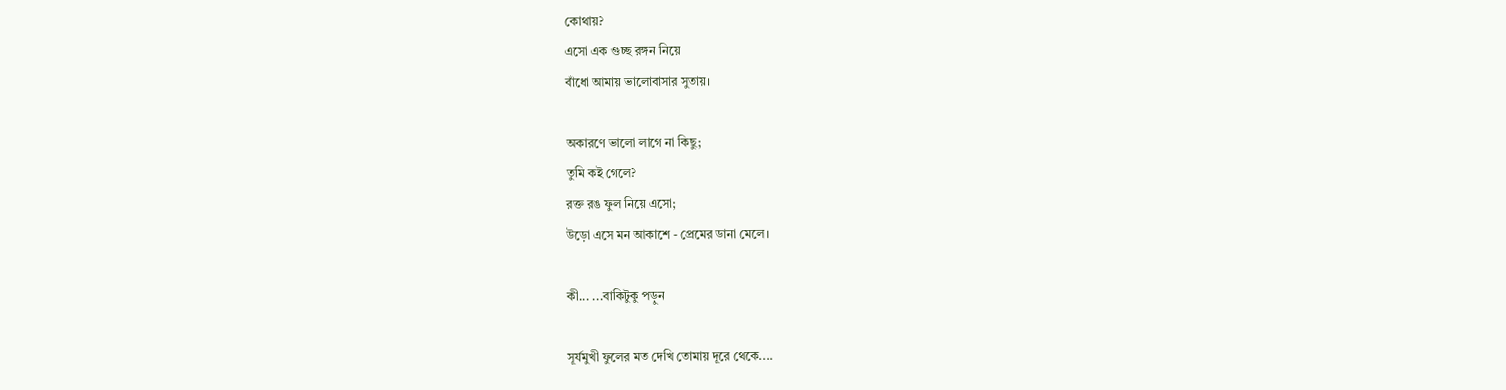কোথায়?
এসো এক গুচ্ছ রঙ্গন নিয়ে
বাঁধো আমায় ভালোবাসার সুতায়।

অকারণে ভালো লাগে না কিছু;
তুমি কই গেলে?
রক্ত রঙ ফুল নিয়ে এসো;
উড়ো এসে মন আকাশে - প্রেমের ডানা মেলে।

কী... ...বাকিটুকু পড়ুন

সূর্যমুখী ফুলের মত দেখি তোমায় দূরে থেকে....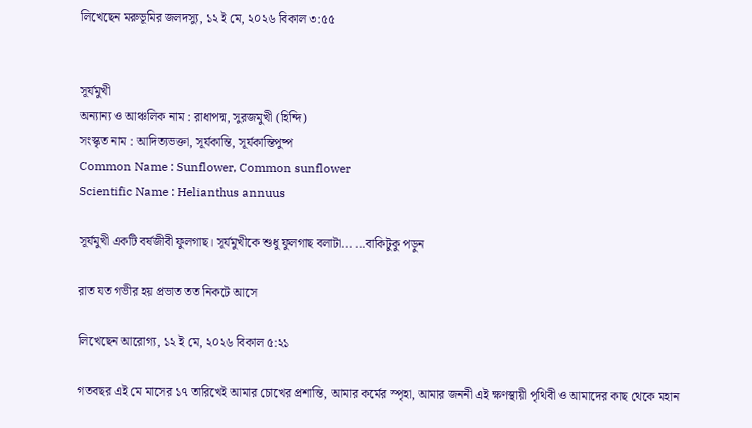লিখেছেন মরুভূমির জলদস্যু, ১২ ই মে, ২০২৬ বিকাল ৩:৫৫


সূর্যমুখী
অন্যান্য ও আঞ্চলিক নাম : রাধাপদ্ম, সুরজমুখী (হিন্দি)
সংস্কৃত নাম : আদিত্যভক্তা, সূর্যকান্তি, সূর্যকান্তিপুষ্প
Common Name : Sunflower, Common sunflower
Scientific Name : Helianthus annuus

সূর্যমুখী একটি বর্ষজীবী ফুলগাছ। সূর্যমুখীকে শুধু ফুলগাছ বলাটা... ...বাকিটুকু পড়ুন

রাত যত গভীর হয় প্রভাত তত নিকটে আসে

লিখেছেন আরোগ্য, ১২ ই মে, ২০২৬ বিকাল ৫:২১

গতবছর এই মে মাসের ১৭ তারিখেই আমার চোখের প্রশান্তি, আমার কর্মের স্পৃহা, আমার জননী এই ক্ষণস্থায়ী পৃথিবী ও আমাদের কাছ থেকে মহান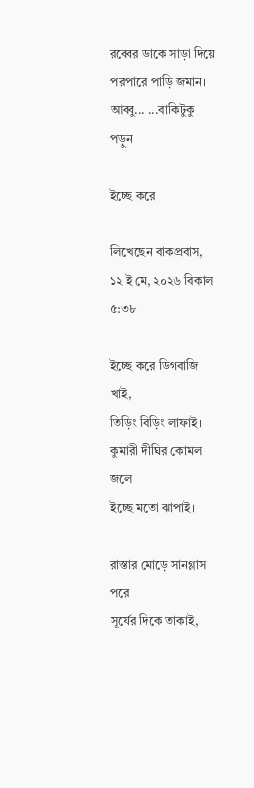রব্বের ডাকে সাড়া দিয়ে পরপারে পাড়ি জমান। আব্বু... ...বাকিটুকু পড়ুন

ইচ্ছে করে

লিখেছেন বাকপ্রবাস, ১২ ই মে, ২০২৬ বিকাল ৫:৩৮

ইচ্ছে করে ডিগবাজি খাই,
তিড়িং বিড়িং লাফাই।
কুমারী দীঘির কোমল জলে
ইচ্ছে মতো ঝাপাই।

রাস্তার মোড়ে সানগ্লাস পরে
সূর্যের দিকে তাকাই,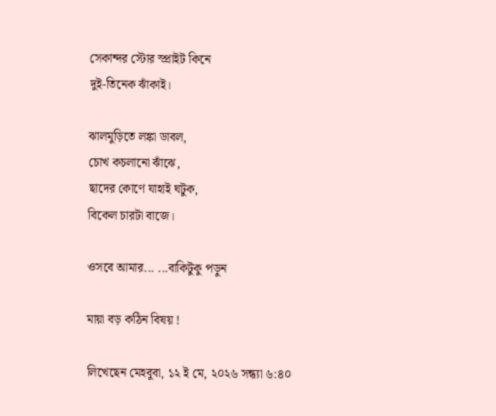সেকান্দর স্টোর স্প্রাইট কিনে
দুই-তিনেক ঝাঁকাই।

ঝালমুড়িতে লঙ্কা ডাবল,
চোখ কচলানো ঝাঁঝে,
ছাদের কোণে যাহাই ঘটুক,
বিকেল চারটা বাজে।

ওসবে আমার... ...বাকিটুকু পড়ুন

মায়া বড় কঠিন বিষয় !

লিখেছেন মেহবুবা, ১২ ই মে, ২০২৬ সন্ধ্যা ৬:৪০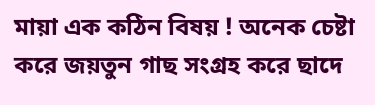মায়া এক কঠিন বিষয় ! অনেক চেষ্টা করে জয়তুন গাছ সংগ্রহ করে ছাদে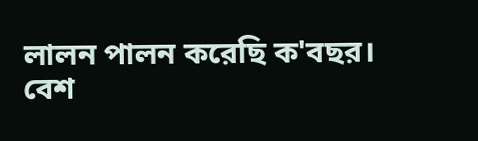লালন পালন করেছি ক'বছর।
বেশ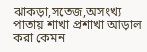ঝাকড়া,সতেজ,অসংখ্য পাতায় শাখা প্রশাখা আড়াল করা কেমন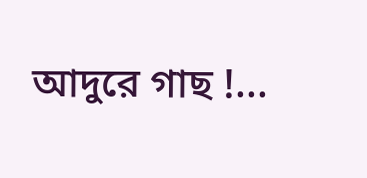আদুরে গাছ !...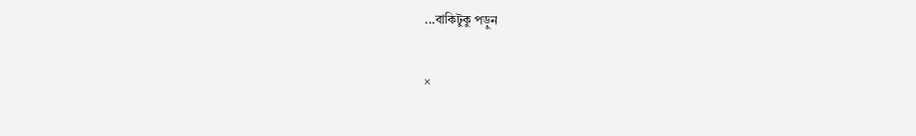...বাকিটুকু পড়ুন

×